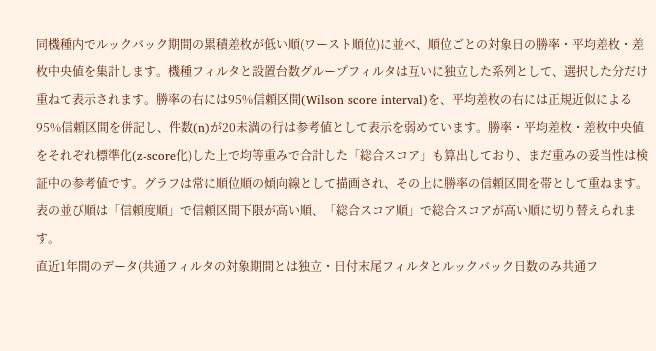同機種内でルックバック期間の累積差枚が低い順(ワースト順位)に並べ、順位ごとの対象日の勝率・平均差枚・差枚中央値を集計します。機種フィルタと設置台数グループフィルタは互いに独立した系列として、選択した分だけ重ねて表示されます。勝率の右には95%信頼区間(Wilson score interval)を、平均差枚の右には正規近似による95%信頼区間を併記し、件数(n)が20未満の行は参考値として表示を弱めています。勝率・平均差枚・差枚中央値をそれぞれ標準化(z-score化)した上で均等重みで合計した「総合スコア」も算出しており、まだ重みの妥当性は検証中の参考値です。グラフは常に順位順の傾向線として描画され、その上に勝率の信頼区間を帯として重ねます。表の並び順は「信頼度順」で信頼区間下限が高い順、「総合スコア順」で総合スコアが高い順に切り替えられます。
直近1年間のデータ(共通フィルタの対象期間とは独立・日付末尾フィルタとルックバック日数のみ共通フ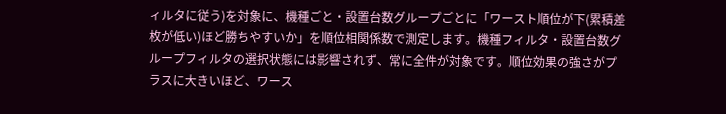ィルタに従う)を対象に、機種ごと・設置台数グループごとに「ワースト順位が下(累積差枚が低い)ほど勝ちやすいか」を順位相関係数で測定します。機種フィルタ・設置台数グループフィルタの選択状態には影響されず、常に全件が対象です。順位効果の強さがプラスに大きいほど、ワース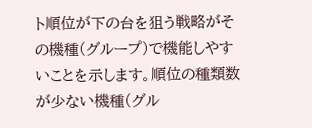ト順位が下の台を狙う戦略がその機種(グループ)で機能しやすいことを示します。順位の種類数が少ない機種(グル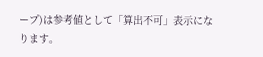ープ)は参考値として「算出不可」表示になります。